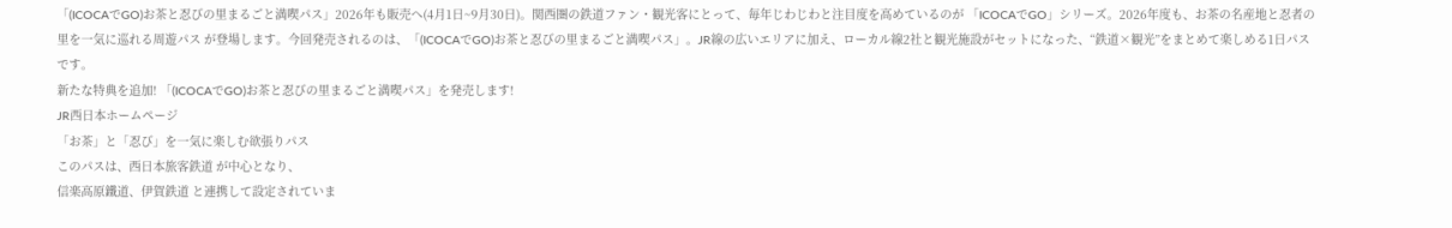「(ICOCAでGO)お茶と忍びの里まるごと満喫パス」2026年も販売へ(4月1日~9月30日)。関西圏の鉄道ファン・観光客にとって、毎年じわじわと注目度を高めているのが 「ICOCAでGO」シリーズ。2026年度も、お茶の名産地と忍者の里を一気に巡れる周遊パス が登場します。今回発売されるのは、「(ICOCAでGO)お茶と忍びの里まるごと満喫パス」。JR線の広いエリアに加え、ローカル線2社と観光施設がセットになった、“鉄道×観光”をまとめて楽しめる1日パス です。
新たな特典を追加! 「(ICOCAでGO)お茶と忍びの里まるごと満喫パス」を発売します!
JR西日本ホームページ
「お茶」と「忍び」を一気に楽しむ欲張りパス
このパスは、西日本旅客鉄道 が中心となり、
信楽高原鐵道、伊賀鉄道 と連携して設定されていま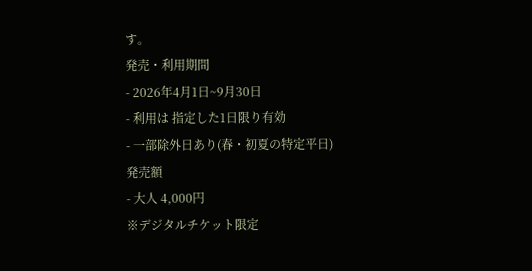す。
発売・利用期間
- 2026年4月1日~9月30日
- 利用は 指定した1日限り有効
- 一部除外日あり(春・初夏の特定平日)
発売額
- 大人 4,000円
※デジタルチケット限定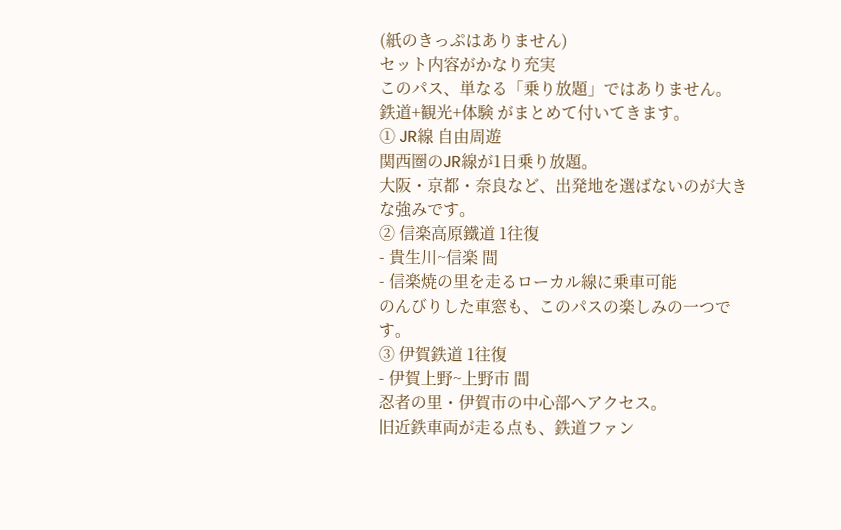(紙のきっぷはありません)
セット内容がかなり充実
このパス、単なる「乗り放題」ではありません。
鉄道+観光+体験 がまとめて付いてきます。
① JR線 自由周遊
関西圏のJR線が1日乗り放題。
大阪・京都・奈良など、出発地を選ばないのが大きな強みです。
② 信楽高原鐵道 1往復
- 貴生川~信楽 間
- 信楽焼の里を走るローカル線に乗車可能
のんびりした車窓も、このパスの楽しみの一つです。
③ 伊賀鉄道 1往復
- 伊賀上野~上野市 間
忍者の里・伊賀市の中心部へアクセス。
旧近鉄車両が走る点も、鉄道ファン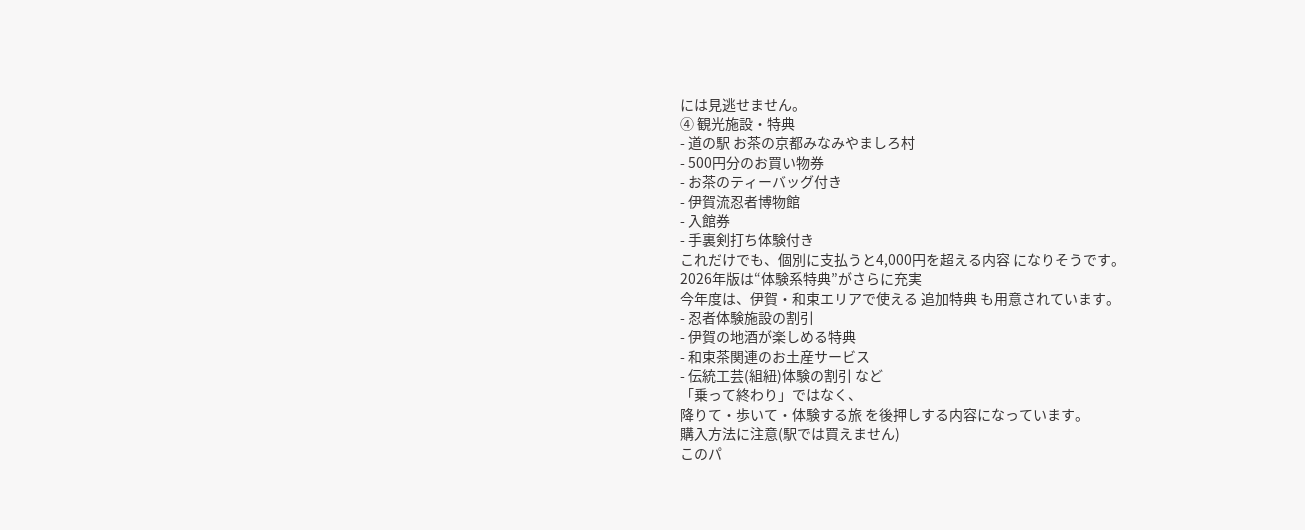には見逃せません。
④ 観光施設・特典
- 道の駅 お茶の京都みなみやましろ村
- 500円分のお買い物券
- お茶のティーバッグ付き
- 伊賀流忍者博物館
- 入館券
- 手裏剣打ち体験付き
これだけでも、個別に支払うと4,000円を超える内容 になりそうです。
2026年版は“体験系特典”がさらに充実
今年度は、伊賀・和束エリアで使える 追加特典 も用意されています。
- 忍者体験施設の割引
- 伊賀の地酒が楽しめる特典
- 和束茶関連のお土産サービス
- 伝統工芸(組紐)体験の割引 など
「乗って終わり」ではなく、
降りて・歩いて・体験する旅 を後押しする内容になっています。
購入方法に注意(駅では買えません)
このパ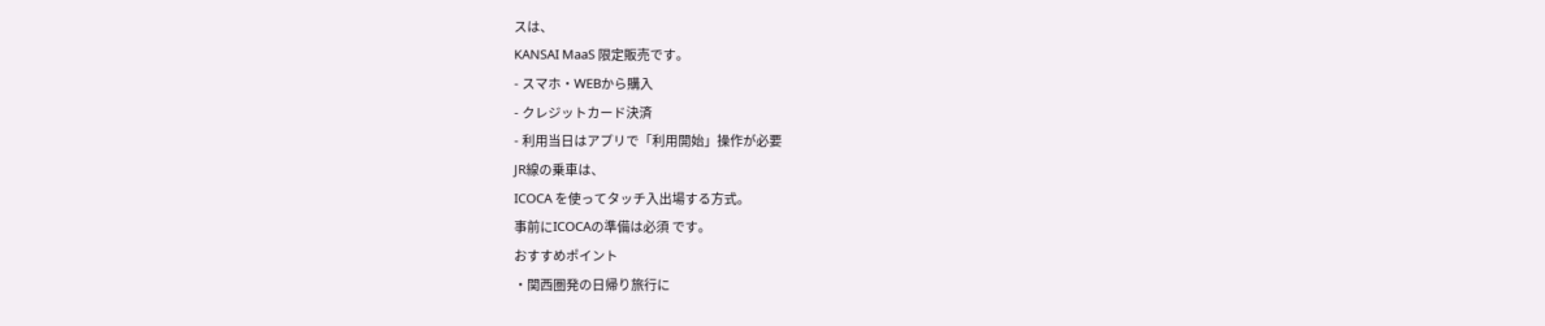スは、
KANSAI MaaS 限定販売です。
- スマホ・WEBから購入
- クレジットカード決済
- 利用当日はアプリで「利用開始」操作が必要
JR線の乗車は、
ICOCA を使ってタッチ入出場する方式。
事前にICOCAの準備は必須 です。
おすすめポイント
・関西圏発の日帰り旅行に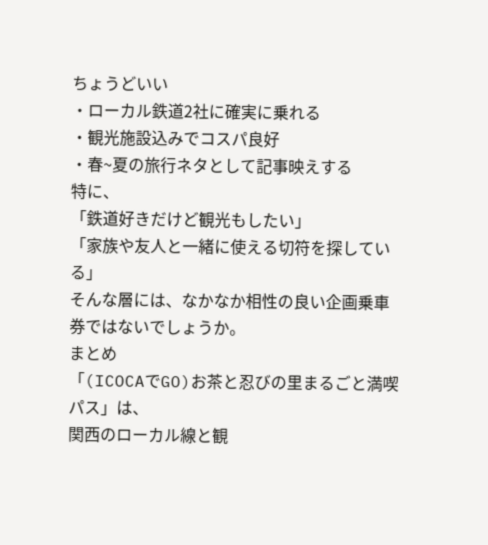ちょうどいい
・ローカル鉄道2社に確実に乗れる
・観光施設込みでコスパ良好
・春~夏の旅行ネタとして記事映えする
特に、
「鉄道好きだけど観光もしたい」
「家族や友人と一緒に使える切符を探している」
そんな層には、なかなか相性の良い企画乗車券ではないでしょうか。
まとめ
「(ICOCAでGO)お茶と忍びの里まるごと満喫パス」は、
関西のローカル線と観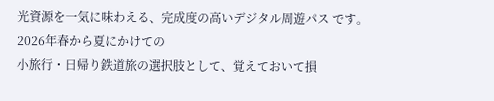光資源を一気に味わえる、完成度の高いデジタル周遊パス です。
2026年春から夏にかけての
小旅行・日帰り鉄道旅の選択肢として、覚えておいて損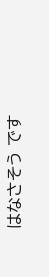はなさそう です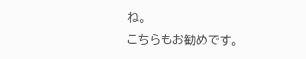ね。
こちらもお勧めです。